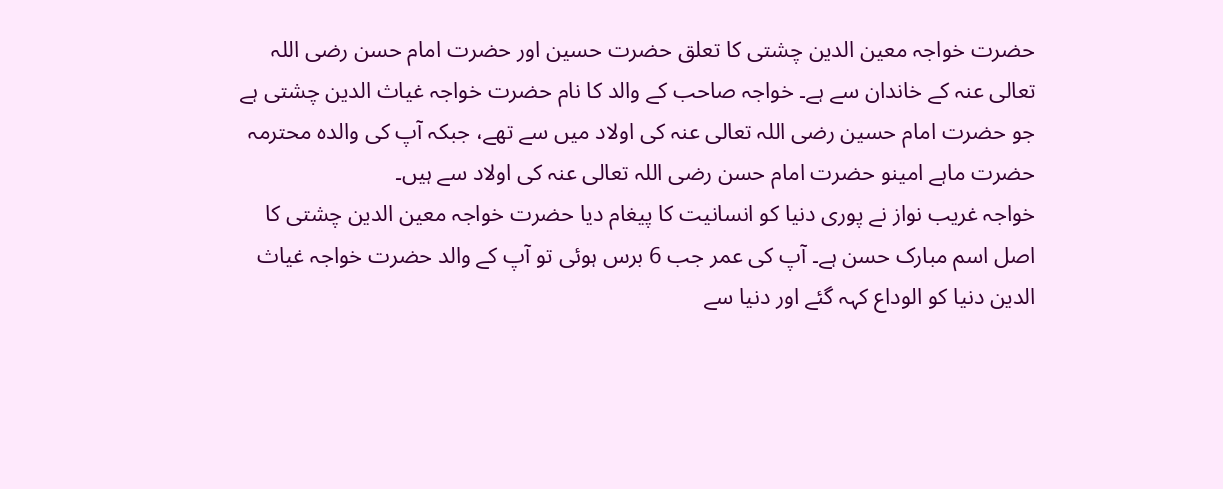حضرت خواجہ معین الدین چشتی کا تعلق حضرت حسین اور حضرت امام حسن رضی اللہ تعالی عنہ کے خاندان سے ہے۔ خواجہ صاحب کے والد کا نام حضرت خواجہ غیاث الدین چشتی ہے جو حضرت امام حسین رضی اللہ تعالی عنہ کی اولاد میں سے تھے، جبکہ آپ کی والدہ محترمہ حضرت ماہے امینو حضرت امام حسن رضی اللہ تعالی عنہ کی اولاد سے ہیں۔
خواجہ غریب نواز نے پوری دنیا کو انسانیت کا پیغام دیا حضرت خواجہ معین الدین چشتی کا اصل اسم مبارک حسن ہے۔ آپ کی عمر جب 6 برس ہوئی تو آپ کے والد حضرت خواجہ غیاث الدین دنیا کو الوداع کہہ گئے اور دنیا سے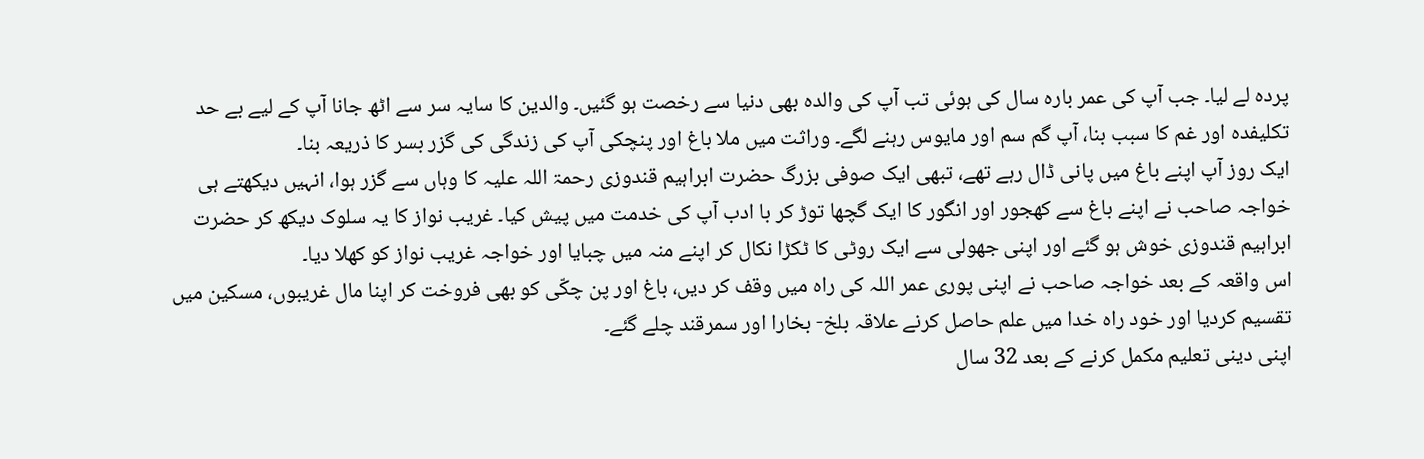پردہ لے لیا۔ جب آپ کی عمر بارہ سال کی ہوئی تب آپ کی والدہ بھی دنیا سے رخصت ہو گئیں۔ والدین کا سایہ سر سے اٹھ جانا آپ کے لیے بے حد تکلیفدہ اور غم کا سبب بنا، آپ گم سم اور مایوس رہنے لگے۔ وراثت میں ملا باغ اور پنچکی آپ کی زندگی کی گزر بسر کا ذریعہ بنا۔
ایک روز آپ اپنے باغ میں پانی ڈال رہے تھے، تبھی ایک صوفی بزرگ حضرت ابراہیم قندوزی رحمۃ اللہ علیہ کا وہاں سے گزر ہوا، انہیں دیکھتے ہی خواجہ صاحب نے اپنے باغ سے کھجور اور انگور کا ایک گچھا توڑ کر با ادب آپ کی خدمت میں پیش کیا۔ غریب نواز کا یہ سلوک دیکھ کر حضرت ابراہیم قندوزی خوش ہو گئے اور اپنی جھولی سے ایک روٹی کا ٹکڑا نکال کر اپنے منہ میں چبایا اور خواجہ غریب نواز کو کھلا دیا۔
اس واقعہ کے بعد خواجہ صاحب نے اپنی پوری عمر اللہ کی راہ میں وقف کر دیں، باغ اور پن چکّی کو بھی فروخت کر اپنا مال غریبوں، مسکین میں تقسیم کردیا اور خود راہ خدا میں علم حاصل کرنے علاقہ بلخ- بخارا اور سمرقند چلے گئے۔
اپنی دینی تعلیم مکمل کرنے کے بعد 32 سال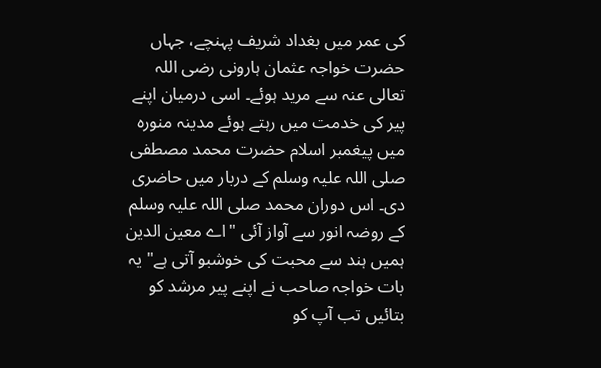کی عمر میں بغداد شریف پہنچے، جہاں حضرت خواجہ عثمان ہارونی رضی اللہ تعالی عنہ سے مرید ہوئے۔ اسی درمیان اپنے پیر کی خدمت میں رہتے ہوئے مدینہ منورہ میں پیغمبر اسلام حضرت محمد مصطفی صلی اللہ علیہ وسلم کے دربار میں حاضری دی۔ اس دوران محمد صلی اللہ علیہ وسلم کے روضہ انور سے آواز آئی "اے معین الدین ہمیں ہند سے محبت کی خوشبو آتی ہے" یہ بات خواجہ صاحب نے اپنے پیر مرشد کو بتائیں تب آپ کو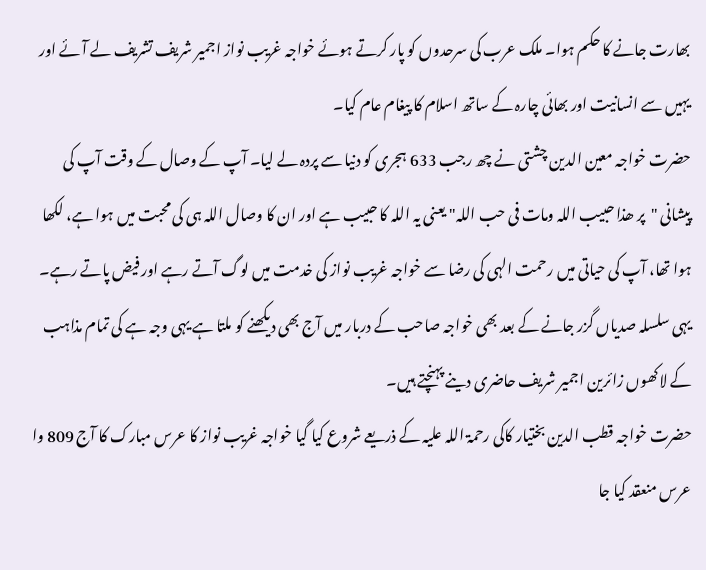بھارت جانے کا حکم ہوا۔ ملک عرب کی سرحدوں کو پار کرتے ہوئے خواجہ غریب نواز اجمیر شریف تشریف لے آئے اور یہیں سے انسانیت اور بھائی چارہ کے ساتھ اسلام کا پیغام عام کیا۔
حضرت خواجہ معین الدین چشتی نے چھ رجب 633 ہجری کو دنیا سے پردہ لے لیا۔ آپ کے وصال کے وقت آپ کی پیشانی "پر ھذا حبیب اللہ ومات فی حب اللہ" یعنی یہ اللہ کا حبیب ہے اور ان کا وصال اللہ ہی کی محبت میں ہوا ہے، لکھا ہوا تھا، آپ کی حیاتی میں رحمت الہی کی رضا سے خواجہ غریب نواز کی خدمت میں لوگ آتے رہے اور فیض پاتے رہے۔ یہی سلسلہ صدیاں گزر جانے کے بعد بھی خواجہ صاحب کے دربار میں آج بھی دیکھنے کو ملتا ہے یہی وجہ ہے کی تمام مذاہب کے لاکھوں زائرین اجمیر شریف حاضری دینے پہنچتے ہیں۔
حضرت خواجہ قطب الدین بختیار کاکی رحمۃ اللہ علیہ کے ذریعے شروع کیا گیا خواجہ غریب نواز کا عرس مبارک کا آج 809 وا عرس منعقد کیا جا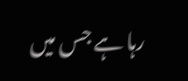رہا ہے جس میں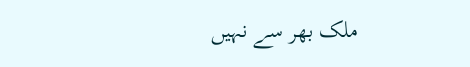ملک بھر سے نہیں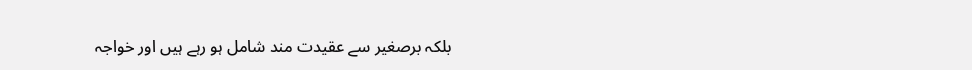بلکہ برصغیر سے عقیدت مند شامل ہو رہے ہیں اور خواجہ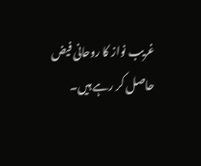غریب نواز کا روحانی فیض حاصل کر رہے ہیں۔